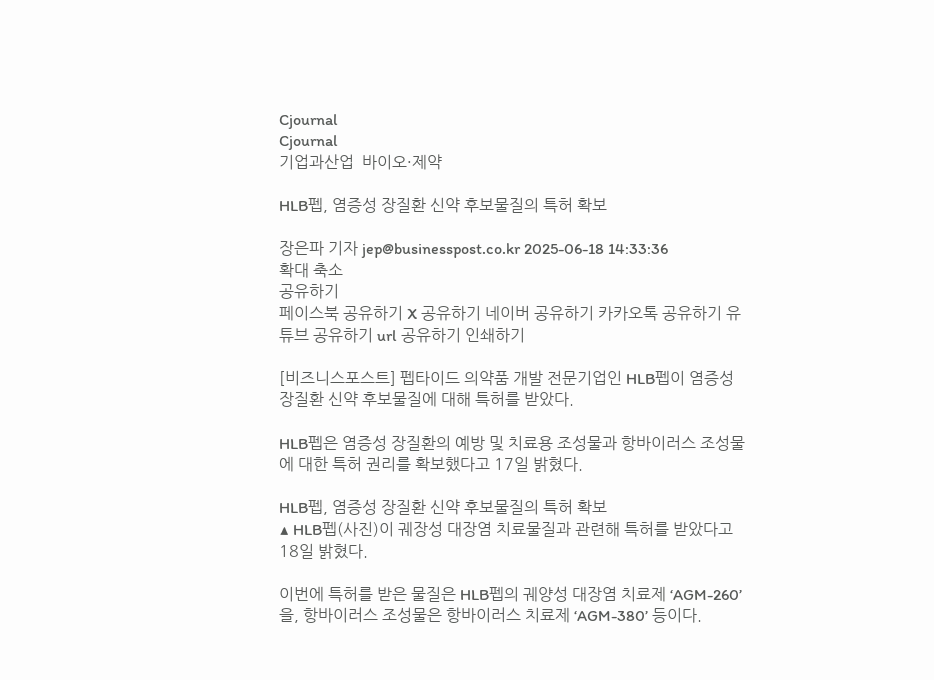Cjournal
Cjournal
기업과산업  바이오·제약

HLB펩, 염증성 장질환 신약 후보물질의 특허 확보

장은파 기자 jep@businesspost.co.kr 2025-06-18 14:33:36
확대 축소
공유하기
페이스북 공유하기 X 공유하기 네이버 공유하기 카카오톡 공유하기 유튜브 공유하기 url 공유하기 인쇄하기

[비즈니스포스트] 펩타이드 의약품 개발 전문기업인 HLB펩이 염증성 장질환 신약 후보물질에 대해 특허를 받았다.

HLB펩은 염증성 장질환의 예방 및 치료용 조성물과 항바이러스 조성물에 대한 특허 권리를 확보했다고 17일 밝혔다.

HLB펩, 염증성 장질환 신약 후보물질의 특허 확보
▲ HLB펩(사진)이 궤장성 대장염 치료물질과 관련해 특허를 받았다고 18일 밝혔다.

이번에 특허를 받은 물질은 HLB펩의 궤양성 대장염 치료제 ‘AGM-260’을, 항바이러스 조성물은 항바이러스 치료제 ‘AGM-380’ 등이다.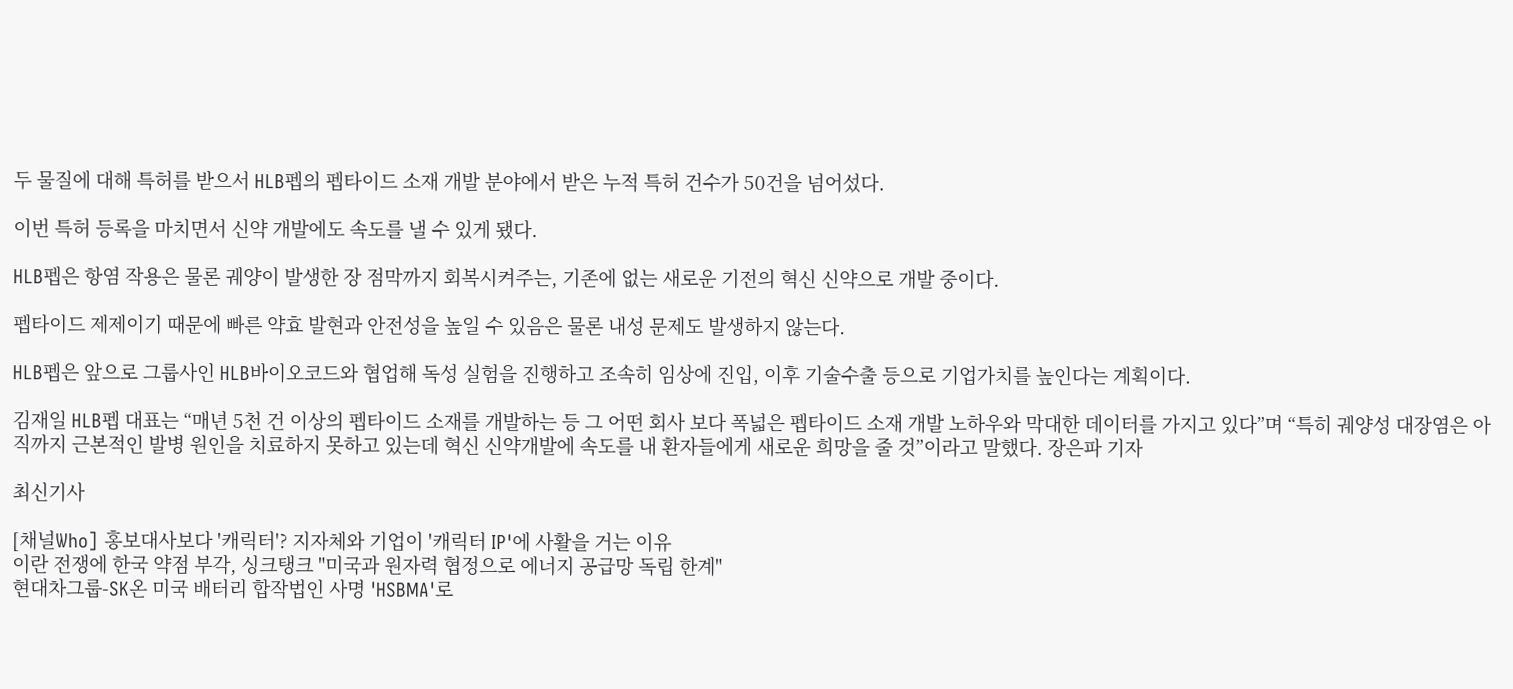두 물질에 대해 특허를 받으서 HLB펩의 펩타이드 소재 개발 분야에서 받은 누적 특허 건수가 50건을 넘어섰다.

이번 특허 등록을 마치면서 신약 개발에도 속도를 낼 수 있게 됐다.

HLB펩은 항염 작용은 물론 궤양이 발생한 장 점막까지 회복시켜주는, 기존에 없는 새로운 기전의 혁신 신약으로 개발 중이다.

펩타이드 제제이기 때문에 빠른 약효 발현과 안전성을 높일 수 있음은 물론 내성 문제도 발생하지 않는다.

HLB펩은 앞으로 그룹사인 HLB바이오코드와 협업해 독성 실험을 진행하고 조속히 임상에 진입, 이후 기술수출 등으로 기업가치를 높인다는 계획이다.

김재일 HLB펩 대표는 “매년 5천 건 이상의 펩타이드 소재를 개발하는 등 그 어떤 회사 보다 폭넓은 펩타이드 소재 개발 노하우와 막대한 데이터를 가지고 있다”며 “특히 궤양성 대장염은 아직까지 근본적인 발병 원인을 치료하지 못하고 있는데 혁신 신약개발에 속도를 내 환자들에게 새로운 희망을 줄 것”이라고 말했다. 장은파 기자

최신기사

[채널Who] 홍보대사보다 '캐릭터'? 지자체와 기업이 '캐릭터 IP'에 사활을 거는 이유
이란 전쟁에 한국 약점 부각, 싱크탱크 "미국과 원자력 협정으로 에너지 공급망 독립 한계"
현대차그룹-SK온 미국 배터리 합작법인 사명 'HSBMA'로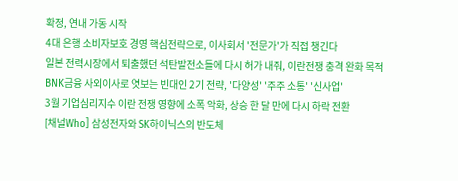확정, 연내 가동 시작
4대 은행 소비자보호 경영 핵심전략으로, 이사회서 '전문가'가 직접 챙긴다
일본 전력시장에서 퇴출했던 석탄발전소들에 다시 허가 내줘, 이란전쟁 충격 완화 목적
BNK금융 사외이사로 엿보는 빈대인 2기 전략, '다양성' '주주 소통' '신사업'
3월 기업심리지수 이란 전쟁 영향에 소폭 악화, 상승 한 달 만에 다시 하락 전환
[채널Who] 삼성전자와 SK하이닉스의 반도체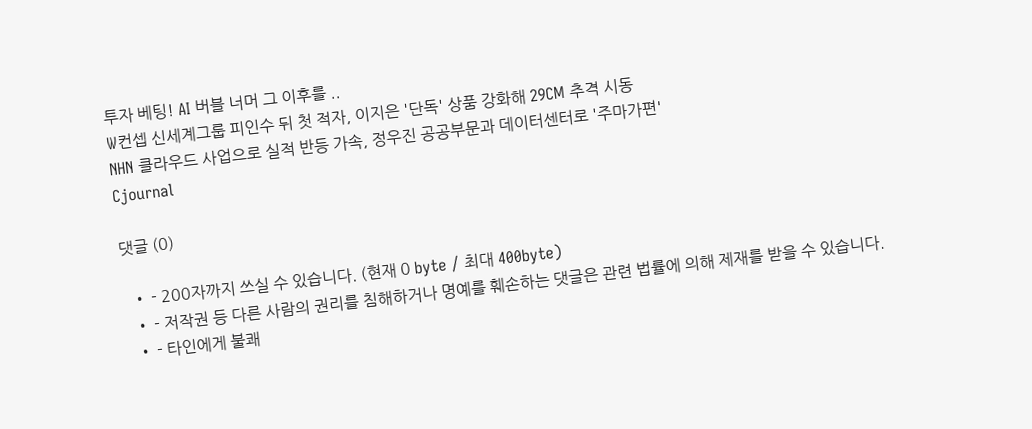투자 베팅! AI 버블 너머 그 이후를 ..
W컨셉 신세계그룹 피인수 뒤 첫 적자, 이지은 '단독' 상품 강화해 29CM 추격 시동
NHN 클라우드 사업으로 실적 반등 가속, 정우진 공공부문과 데이터센터로 '주마가편'
Cjournal

댓글 (0)

  • - 200자까지 쓰실 수 있습니다. (현재 0 byte / 최대 400byte)
  • - 저작권 등 다른 사람의 권리를 침해하거나 명예를 훼손하는 댓글은 관련 법률에 의해 제재를 받을 수 있습니다.
  • - 타인에게 불쾌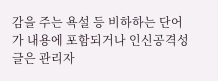감을 주는 욕설 등 비하하는 단어가 내용에 포함되거나 인신공격성 글은 관리자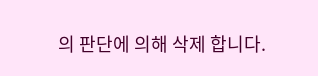의 판단에 의해 삭제 합니다.